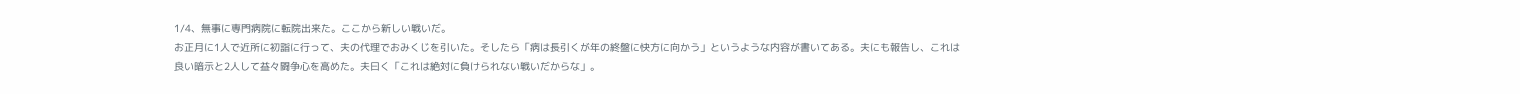1/4、無事に専門病院に転院出来た。ここから新しい戦いだ。
お正月に1人で近所に初詣に行って、夫の代理でおみくじを引いた。そしたら「病は長引くが年の終盤に快方に向かう」というような内容が書いてある。夫にも報告し、これは良い暗示と2人して益々闘争心を高めた。夫曰く「これは絶対に負けられない戦いだからな」。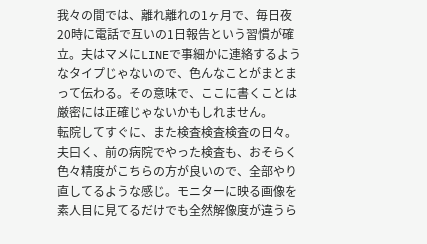我々の間では、離れ離れの1ヶ月で、毎日夜20時に電話で互いの1日報告という習慣が確立。夫はマメにLINEで事細かに連絡するようなタイプじゃないので、色んなことがまとまって伝わる。その意味で、ここに書くことは厳密には正確じゃないかもしれません。
転院してすぐに、また検査検査検査の日々。夫曰く、前の病院でやった検査も、おそらく色々精度がこちらの方が良いので、全部やり直してるような感じ。モニターに映る画像を素人目に見てるだけでも全然解像度が違うら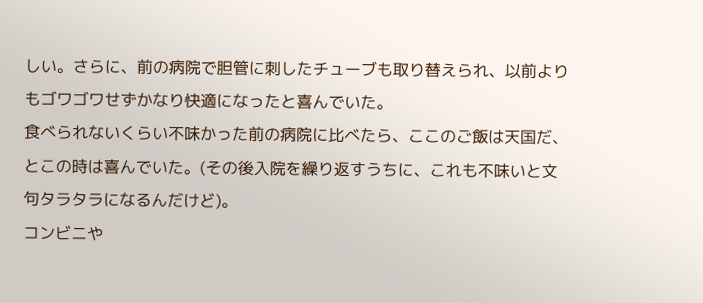しい。さらに、前の病院で胆管に刺したチューブも取り替えられ、以前よりもゴワゴワせずかなり快適になったと喜んでいた。
食べられないくらい不味かった前の病院に比べたら、ここのご飯は天国だ、とこの時は喜んでいた。(その後入院を繰り返すうちに、これも不味いと文句タラタラになるんだけど)。
コンビニや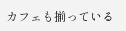カフェも揃っている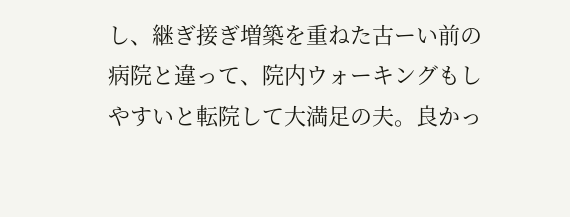し、継ぎ接ぎ増築を重ねた古ーい前の病院と違って、院内ウォーキングもしやすいと転院して大満足の夫。良かっ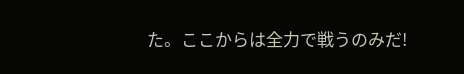た。ここからは全力で戦うのみだ!